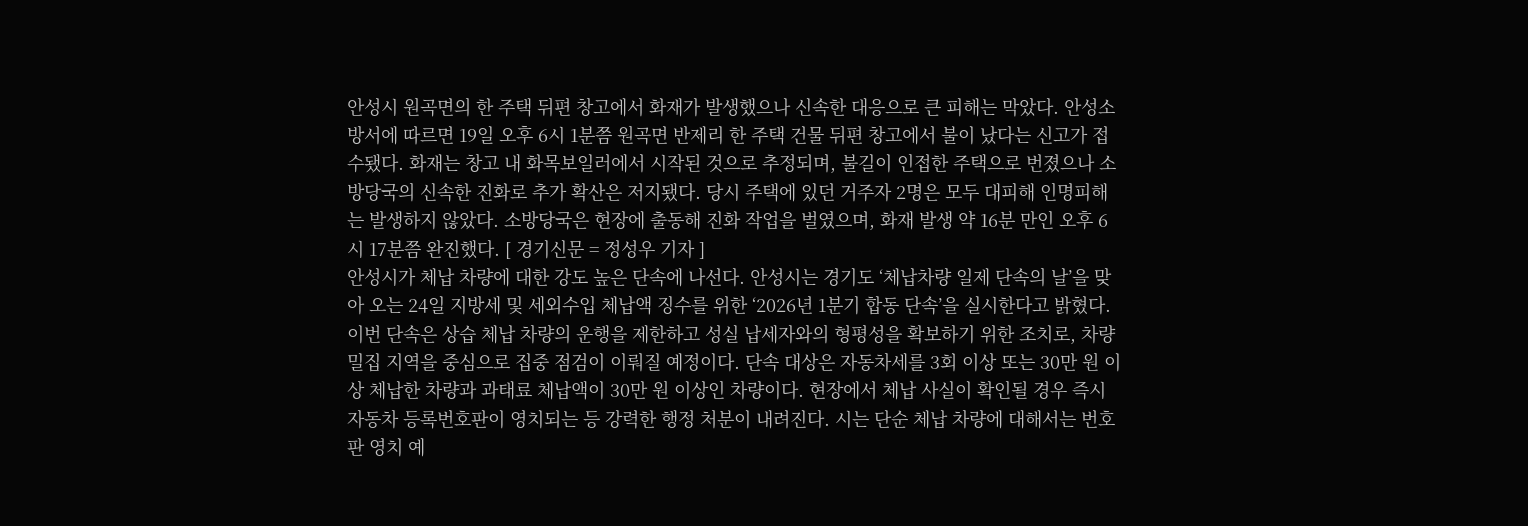안성시 원곡면의 한 주택 뒤편 창고에서 화재가 발생했으나 신속한 대응으로 큰 피해는 막았다. 안성소방서에 따르면 19일 오후 6시 1분쯤 원곡면 반제리 한 주택 건물 뒤편 창고에서 불이 났다는 신고가 접수됐다. 화재는 창고 내 화목보일러에서 시작된 것으로 추정되며, 불길이 인접한 주택으로 번졌으나 소방당국의 신속한 진화로 추가 확산은 저지됐다. 당시 주택에 있던 거주자 2명은 모두 대피해 인명피해는 발생하지 않았다. 소방당국은 현장에 출동해 진화 작업을 벌였으며, 화재 발생 약 16분 만인 오후 6시 17분쯤 완진했다. [ 경기신문 = 정성우 기자 ]
안성시가 체납 차량에 대한 강도 높은 단속에 나선다. 안성시는 경기도 ‘체납차량 일제 단속의 날’을 맞아 오는 24일 지방세 및 세외수입 체납액 징수를 위한 ‘2026년 1분기 합동 단속’을 실시한다고 밝혔다. 이번 단속은 상습 체납 차량의 운행을 제한하고 성실 납세자와의 형평성을 확보하기 위한 조치로, 차량 밀집 지역을 중심으로 집중 점검이 이뤄질 예정이다. 단속 대상은 자동차세를 3회 이상 또는 30만 원 이상 체납한 차량과 과태료 체납액이 30만 원 이상인 차량이다. 현장에서 체납 사실이 확인될 경우 즉시 자동차 등록번호판이 영치되는 등 강력한 행정 처분이 내려진다. 시는 단순 체납 차량에 대해서는 번호판 영치 예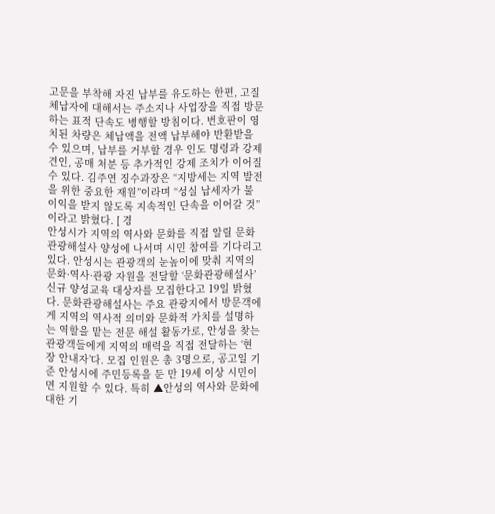고문을 부착해 자진 납부를 유도하는 한편, 고질 체납자에 대해서는 주소지나 사업장을 직접 방문하는 표적 단속도 병행할 방침이다. 번호판이 영치된 차량은 체납액을 전액 납부해야 반환받을 수 있으며, 납부를 거부할 경우 인도 명령과 강제 견인, 공매 처분 등 추가적인 강제 조치가 이어질 수 있다. 김주연 징수과장은 “지방세는 지역 발전을 위한 중요한 재원”이라며 “성실 납세자가 불이익을 받지 않도록 지속적인 단속을 이어갈 것”이라고 밝혔다. [ 경
안성시가 지역의 역사와 문화를 직접 알릴 문화관광해설사 양성에 나서며 시민 참여를 기다리고 있다. 안성시는 관광객의 눈높이에 맞춰 지역의 문화·역사·관광 자원을 전달할 ‘문화관광해설사’ 신규 양성교육 대상자를 모집한다고 19일 밝혔다. 문화관광해설사는 주요 관광지에서 방문객에게 지역의 역사적 의미와 문화적 가치를 설명하는 역할을 맡는 전문 해설 활동가로, 안성을 찾는 관광객들에게 지역의 매력을 직접 전달하는 ‘현장 안내자’다. 모집 인원은 총 3명으로, 공고일 기준 안성시에 주민등록을 둔 만 19세 이상 시민이면 지원할 수 있다. 특히 ▲안성의 역사와 문화에 대한 기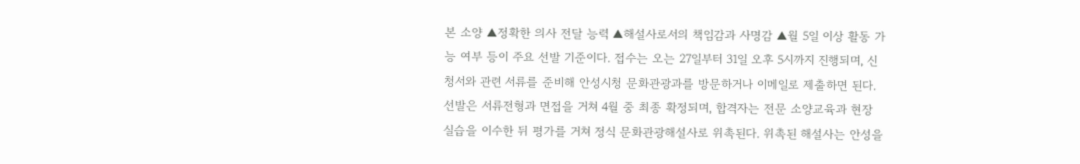본 소양 ▲정확한 의사 전달 능력 ▲해설사로서의 책임감과 사명감 ▲월 5일 이상 활동 가능 여부 등이 주요 선발 기준이다. 접수는 오는 27일부터 31일 오후 5시까지 진행되며, 신청서와 관련 서류를 준비해 안성시청 문화관광과를 방문하거나 이메일로 제출하면 된다. 선발은 서류전형과 면접을 거쳐 4월 중 최종 확정되며, 합격자는 전문 소양교육과 현장 실습을 이수한 뒤 평가를 거쳐 정식 문화관광해설사로 위촉된다. 위촉된 해설사는 안성을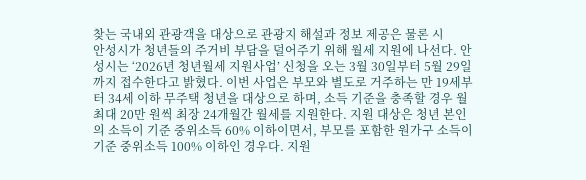찾는 국내외 관광객을 대상으로 관광지 해설과 정보 제공은 물론 시
안성시가 청년들의 주거비 부담을 덜어주기 위해 월세 지원에 나선다. 안성시는 ‘2026년 청년월세 지원사업’ 신청을 오는 3월 30일부터 5월 29일까지 접수한다고 밝혔다. 이번 사업은 부모와 별도로 거주하는 만 19세부터 34세 이하 무주택 청년을 대상으로 하며, 소득 기준을 충족할 경우 월 최대 20만 원씩 최장 24개월간 월세를 지원한다. 지원 대상은 청년 본인의 소득이 기준 중위소득 60% 이하이면서, 부모를 포함한 원가구 소득이 기준 중위소득 100% 이하인 경우다. 지원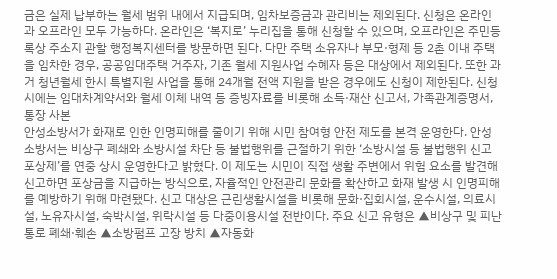금은 실제 납부하는 월세 범위 내에서 지급되며, 임차보증금과 관리비는 제외된다. 신청은 온라인과 오프라인 모두 가능하다. 온라인은 ‘복지로’ 누리집을 통해 신청할 수 있으며, 오프라인은 주민등록상 주소지 관할 행정복지센터를 방문하면 된다. 다만 주택 소유자나 부모·형제 등 2촌 이내 주택을 임차한 경우, 공공임대주택 거주자, 기존 월세 지원사업 수혜자 등은 대상에서 제외된다. 또한 과거 청년월세 한시 특별지원 사업을 통해 24개월 전액 지원을 받은 경우에도 신청이 제한된다. 신청 시에는 임대차계약서와 월세 이체 내역 등 증빙자료를 비롯해 소득·재산 신고서, 가족관계증명서, 통장 사본
안성소방서가 화재로 인한 인명피해를 줄이기 위해 시민 참여형 안전 제도를 본격 운영한다. 안성소방서는 비상구 폐쇄와 소방시설 차단 등 불법행위를 근절하기 위한 ‘소방시설 등 불법행위 신고포상제’를 연중 상시 운영한다고 밝혔다. 이 제도는 시민이 직접 생활 주변에서 위험 요소를 발견해 신고하면 포상금을 지급하는 방식으로, 자율적인 안전관리 문화를 확산하고 화재 발생 시 인명피해를 예방하기 위해 마련됐다. 신고 대상은 근린생활시설을 비롯해 문화·집회시설, 운수시설, 의료시설, 노유자시설, 숙박시설, 위락시설 등 다중이용시설 전반이다. 주요 신고 유형은 ▲비상구 및 피난통로 폐쇄·훼손 ▲소방펌프 고장 방치 ▲자동화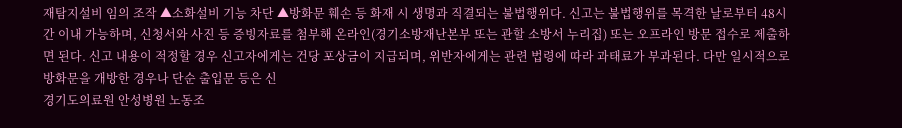재탐지설비 임의 조작 ▲소화설비 기능 차단 ▲방화문 훼손 등 화재 시 생명과 직결되는 불법행위다. 신고는 불법행위를 목격한 날로부터 48시간 이내 가능하며, 신청서와 사진 등 증빙자료를 첨부해 온라인(경기소방재난본부 또는 관할 소방서 누리집) 또는 오프라인 방문 접수로 제출하면 된다. 신고 내용이 적정할 경우 신고자에게는 건당 포상금이 지급되며, 위반자에게는 관련 법령에 따라 과태료가 부과된다. 다만 일시적으로 방화문을 개방한 경우나 단순 출입문 등은 신
경기도의료원 안성병원 노동조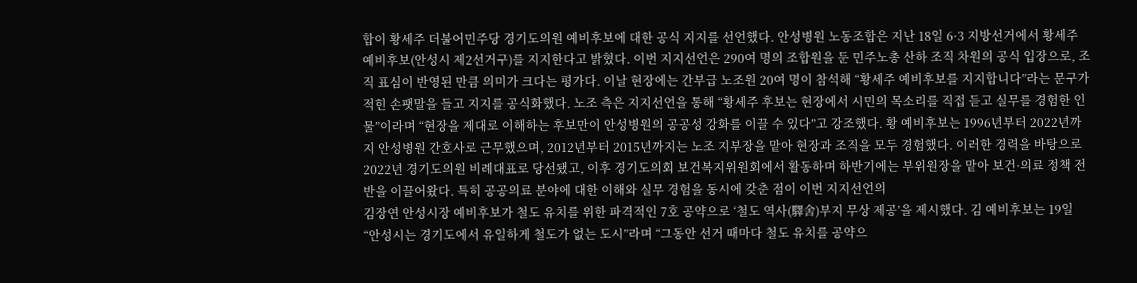합이 황세주 더불어민주당 경기도의원 예비후보에 대한 공식 지지를 선언했다. 안성병원 노동조합은 지난 18일 6·3 지방선거에서 황세주 예비후보(안성시 제2선거구)를 지지한다고 밝혔다. 이번 지지선언은 290여 명의 조합원을 둔 민주노총 산하 조직 차원의 공식 입장으로, 조직 표심이 반영된 만큼 의미가 크다는 평가다. 이날 현장에는 간부급 노조원 20여 명이 참석해 “황세주 예비후보를 지지합니다”라는 문구가 적힌 손팻말을 들고 지지를 공식화했다. 노조 측은 지지선언을 통해 “황세주 후보는 현장에서 시민의 목소리를 직접 듣고 실무를 경험한 인물”이라며 “현장을 제대로 이해하는 후보만이 안성병원의 공공성 강화를 이끌 수 있다”고 강조했다. 황 예비후보는 1996년부터 2022년까지 안성병원 간호사로 근무했으며, 2012년부터 2015년까지는 노조 지부장을 맡아 현장과 조직을 모두 경험했다. 이러한 경력을 바탕으로 2022년 경기도의원 비례대표로 당선됐고, 이후 경기도의회 보건복지위원회에서 활동하며 하반기에는 부위원장을 맡아 보건·의료 정책 전반을 이끌어왔다. 특히 공공의료 분야에 대한 이해와 실무 경험을 동시에 갖춘 점이 이번 지지선언의
김장연 안성시장 예비후보가 철도 유치를 위한 파격적인 7호 공약으로 ‘철도 역사(驛舍)부지 무상 제공’을 제시했다. 김 예비후보는 19일 “안성시는 경기도에서 유일하게 철도가 없는 도시”라며 “그동안 선거 때마다 철도 유치를 공약으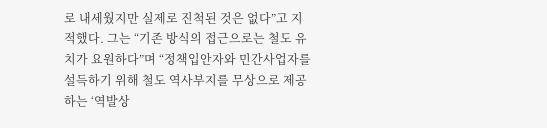로 내세웠지만 실제로 진척된 것은 없다”고 지적했다. 그는 “기존 방식의 접근으로는 철도 유치가 요원하다”며 “정책입안자와 민간사업자를 설득하기 위해 철도 역사부지를 무상으로 제공하는 ‘역발상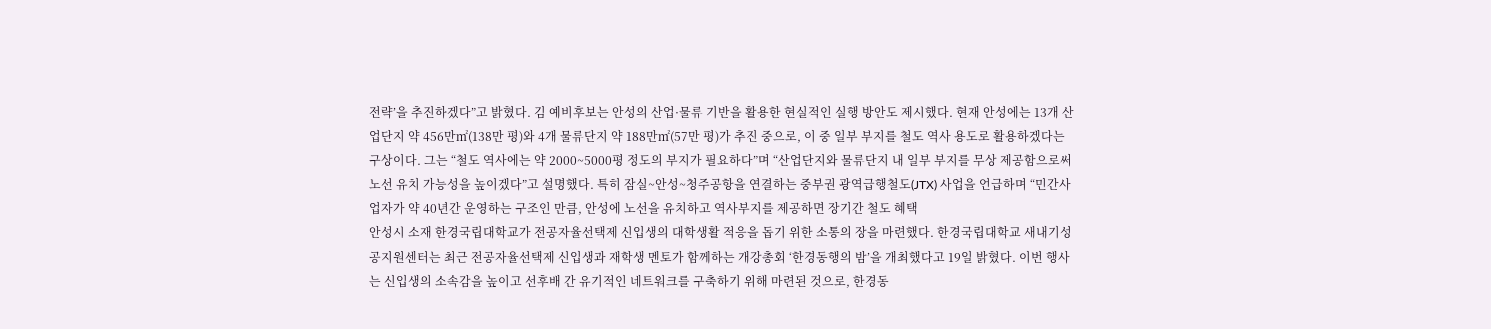전략’을 추진하겠다”고 밝혔다. 김 예비후보는 안성의 산업·물류 기반을 활용한 현실적인 실행 방안도 제시했다. 현재 안성에는 13개 산업단지 약 456만㎡(138만 평)와 4개 물류단지 약 188만㎡(57만 평)가 추진 중으로, 이 중 일부 부지를 철도 역사 용도로 활용하겠다는 구상이다. 그는 “철도 역사에는 약 2000~5000평 정도의 부지가 필요하다”며 “산업단지와 물류단지 내 일부 부지를 무상 제공함으로써 노선 유치 가능성을 높이겠다”고 설명했다. 특히 잠실~안성~청주공항을 연결하는 중부권 광역급행철도(JTX) 사업을 언급하며 “민간사업자가 약 40년간 운영하는 구조인 만큼, 안성에 노선을 유치하고 역사부지를 제공하면 장기간 철도 혜택
안성시 소재 한경국립대학교가 전공자율선택제 신입생의 대학생활 적응을 돕기 위한 소통의 장을 마련했다. 한경국립대학교 새내기성공지원센터는 최근 전공자율선택제 신입생과 재학생 멘토가 함께하는 개강총회 ‘한경동행의 밤’을 개최했다고 19일 밝혔다. 이번 행사는 신입생의 소속감을 높이고 선후배 간 유기적인 네트워크를 구축하기 위해 마련된 것으로, 한경동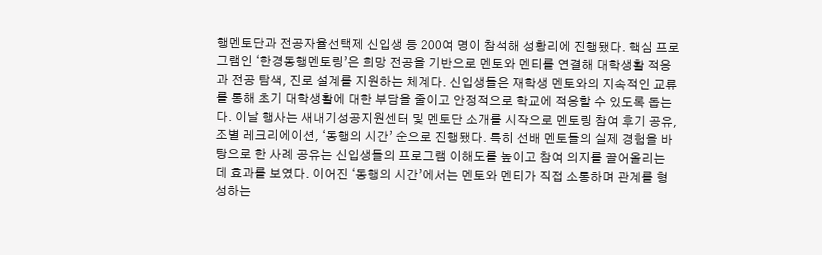행멘토단과 전공자율선택제 신입생 등 200여 명이 참석해 성황리에 진행됐다. 핵심 프로그램인 ‘한경동행멘토링’은 희망 전공을 기반으로 멘토와 멘티를 연결해 대학생활 적응과 전공 탐색, 진로 설계를 지원하는 체계다. 신입생들은 재학생 멘토와의 지속적인 교류를 통해 초기 대학생활에 대한 부담을 줄이고 안정적으로 학교에 적응할 수 있도록 돕는다. 이날 행사는 새내기성공지원센터 및 멘토단 소개를 시작으로 멘토링 참여 후기 공유, 조별 레크리에이션, ‘동행의 시간’ 순으로 진행됐다. 특히 선배 멘토들의 실제 경험을 바탕으로 한 사례 공유는 신입생들의 프로그램 이해도를 높이고 참여 의지를 끌어올리는 데 효과를 보였다. 이어진 ‘동행의 시간’에서는 멘토와 멘티가 직접 소통하며 관계를 형성하는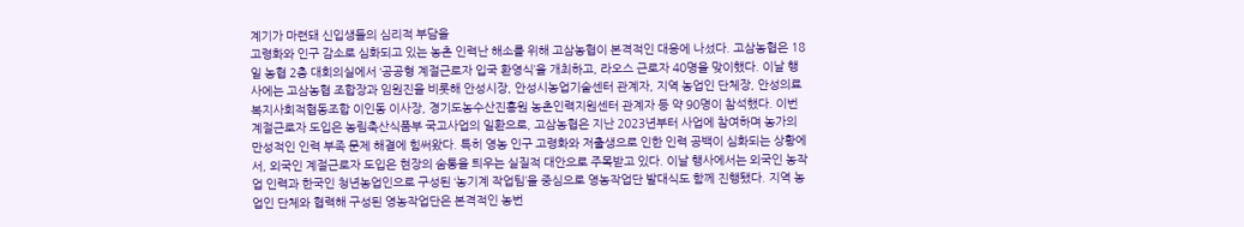계기가 마련돼 신입생들의 심리적 부담을
고령화와 인구 감소로 심화되고 있는 농촌 인력난 해소를 위해 고삼농협이 본격적인 대응에 나섰다. 고삼농협은 18일 농협 2층 대회의실에서 ‘공공형 계절근로자 입국 환영식’을 개최하고, 라오스 근로자 40명을 맞이했다. 이날 행사에는 고삼농협 조합장과 임원진을 비롯해 안성시장, 안성시농업기술센터 관계자, 지역 농업인 단체장, 안성의료복지사회적협동조합 이인동 이사장, 경기도농수산진흥원 농촌인력지원센터 관계자 등 약 90명이 참석했다. 이번 계절근로자 도입은 농림축산식품부 국고사업의 일환으로, 고삼농협은 지난 2023년부터 사업에 참여하며 농가의 만성적인 인력 부족 문제 해결에 힘써왔다. 특히 영농 인구 고령화와 저출생으로 인한 인력 공백이 심화되는 상황에서, 외국인 계절근로자 도입은 현장의 숨통을 틔우는 실질적 대안으로 주목받고 있다. 이날 행사에서는 외국인 농작업 인력과 한국인 청년농업인으로 구성된 ‘농기계 작업팀’을 중심으로 영농작업단 발대식도 함께 진행됐다. 지역 농업인 단체와 협력해 구성된 영농작업단은 본격적인 농번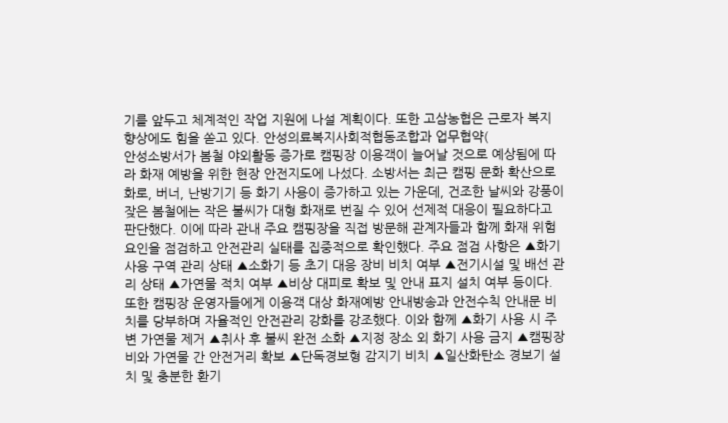기를 앞두고 체계적인 작업 지원에 나설 계획이다. 또한 고삼농협은 근로자 복지 향상에도 힘을 쏟고 있다. 안성의료복지사회적협동조합과 업무협약(
안성소방서가 봄철 야외활동 증가로 캠핑장 이용객이 늘어날 것으로 예상됨에 따라 화재 예방을 위한 현장 안전지도에 나섰다. 소방서는 최근 캠핑 문화 확산으로 화로, 버너, 난방기기 등 화기 사용이 증가하고 있는 가운데, 건조한 날씨와 강풍이 잦은 봄철에는 작은 불씨가 대형 화재로 번질 수 있어 선제적 대응이 필요하다고 판단했다. 이에 따라 관내 주요 캠핑장을 직접 방문해 관계자들과 함께 화재 위험요인을 점검하고 안전관리 실태를 집중적으로 확인했다. 주요 점검 사항은 ▲화기 사용 구역 관리 상태 ▲소화기 등 초기 대응 장비 비치 여부 ▲전기시설 및 배선 관리 상태 ▲가연물 적치 여부 ▲비상 대피로 확보 및 안내 표지 설치 여부 등이다. 또한 캠핑장 운영자들에게 이용객 대상 화재예방 안내방송과 안전수칙 안내문 비치를 당부하며 자율적인 안전관리 강화를 강조했다. 이와 함께 ▲화기 사용 시 주변 가연물 제거 ▲취사 후 불씨 완전 소화 ▲지정 장소 외 화기 사용 금지 ▲캠핑장비와 가연물 간 안전거리 확보 ▲단독경보형 감지기 비치 ▲일산화탄소 경보기 설치 및 충분한 환기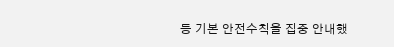등 기본 안전수칙을 집중 안내했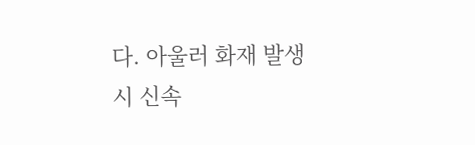다. 아울러 화재 발생 시 신속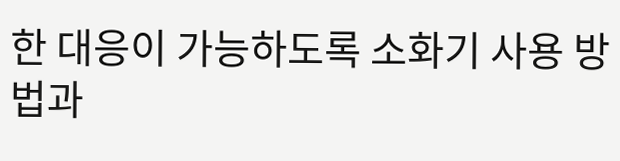한 대응이 가능하도록 소화기 사용 방법과